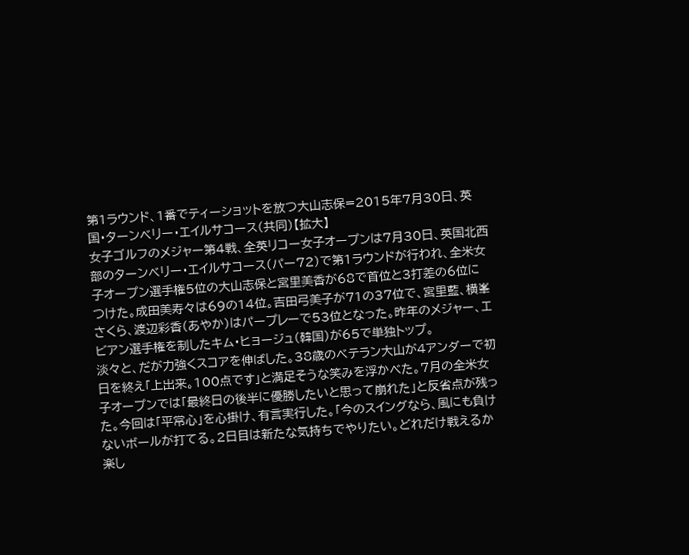第1ラウンド、1番でティーショットを放つ大山志保=2015年7月30日、英国・ターンベリー・エイルサコース(共同)【拡大】
女子ゴルフのメジャー第4戦、全英リコー女子オープンは7月30日、英国北西部のターンベリー・エイルサコース(パー72)で第1ラウンドが行われ、全米女子オープン選手権5位の大山志保と宮里美香が68で首位と3打差の6位につけた。成田美寿々は69の14位。吉田弓美子が71の37位で、宮里藍、横峯さくら、渡辺彩香(あやか)はパープレーで53位となった。昨年のメジャー、エビアン選手権を制したキム・ヒョージュ(韓国)が65で単独トップ。
淡々と、だが力強くスコアを伸ばした。38歳のベテラン大山が4アンダーで初日を終え「上出来。100点です」と満足そうな笑みを浮かべた。7月の全米女子オープンでは「最終日の後半に優勝したいと思って崩れた」と反省点が残った。今回は「平常心」を心掛け、有言実行した。「今のスイングなら、風にも負けないボールが打てる。2日目は新たな気持ちでやりたい。どれだけ戦えるか楽し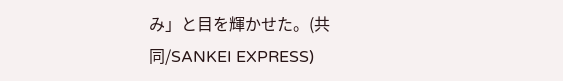み」と目を輝かせた。(共同/SANKEI EXPRESS)